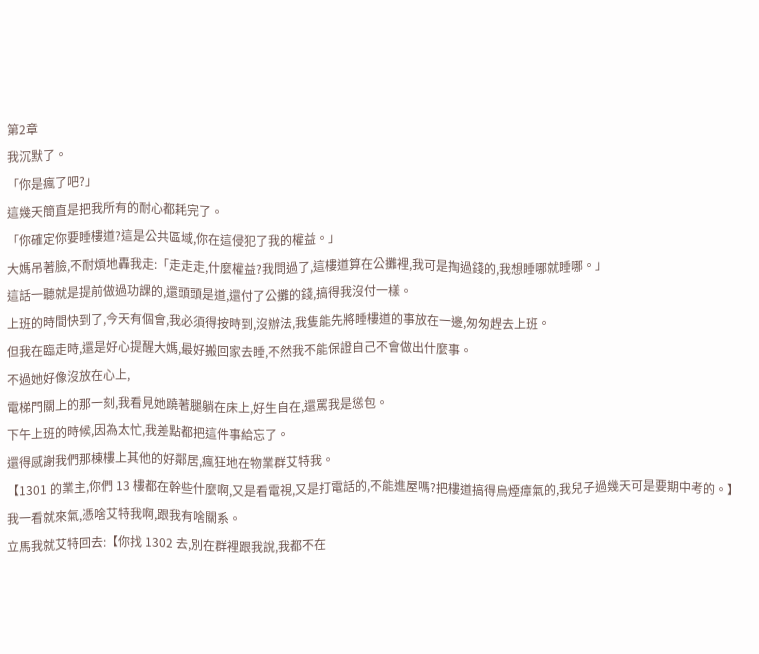第2章
我沉默了。
「你是瘋了吧?」
這幾天簡直是把我所有的耐心都耗完了。
「你確定你要睡樓道?這是公共區域,你在這侵犯了我的權益。」
大媽吊著臉,不耐煩地轟我走:「走走走,什麼權益?我問過了,這樓道算在公攤裡,我可是掏過錢的,我想睡哪就睡哪。」
這話一聽就是提前做過功課的,還頭頭是道,還付了公攤的錢,搞得我沒付一樣。
上班的時間快到了,今天有個會,我必須得按時到,沒辦法,我隻能先將睡樓道的事放在一邊,匆匆趕去上班。
但我在臨走時,還是好心提醒大媽,最好搬回家去睡,不然我不能保證自己不會做出什麼事。
不過她好像沒放在心上,
電梯門關上的那一刻,我看見她蹺著腿躺在床上,好生自在,還罵我是慫包。
下午上班的時候,因為太忙,我差點都把這件事給忘了。
還得感謝我們那棟樓上其他的好鄰居,瘋狂地在物業群艾特我。
【1301 的業主,你們 13 樓都在幹些什麼啊,又是看電視,又是打電話的,不能進屋嗎?把樓道搞得烏煙瘴氣的,我兒子過幾天可是要期中考的。】
我一看就來氣,憑啥艾特我啊,跟我有啥關系。
立馬我就艾特回去:【你找 1302 去,別在群裡跟我說,我都不在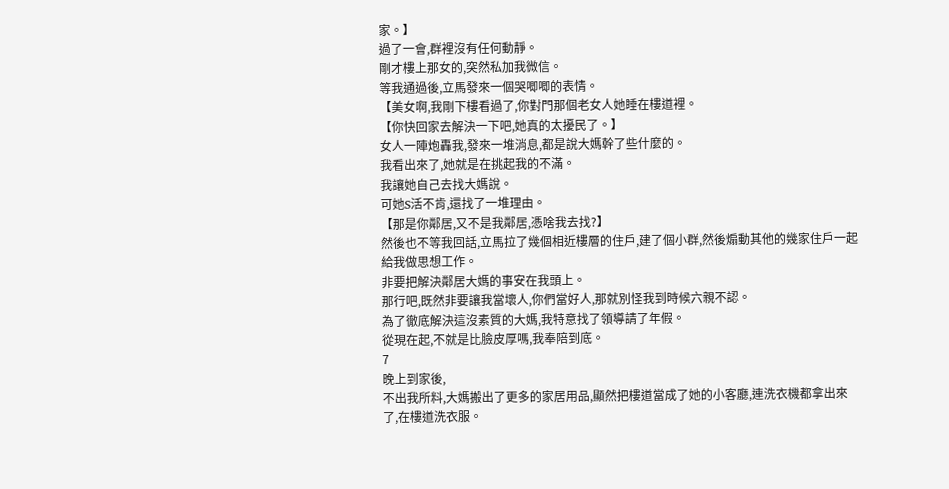家。】
過了一會,群裡沒有任何動靜。
剛才樓上那女的,突然私加我微信。
等我通過後,立馬發來一個哭唧唧的表情。
【美女啊,我剛下樓看過了,你對門那個老女人她睡在樓道裡。
【你快回家去解決一下吧,她真的太擾民了。】
女人一陣炮轟我,發來一堆消息,都是說大媽幹了些什麼的。
我看出來了,她就是在挑起我的不滿。
我讓她自己去找大媽說。
可她S活不肯,還找了一堆理由。
【那是你鄰居,又不是我鄰居,憑啥我去找?】
然後也不等我回話,立馬拉了幾個相近樓層的住戶,建了個小群,然後煽動其他的幾家住戶一起給我做思想工作。
非要把解決鄰居大媽的事安在我頭上。
那行吧,既然非要讓我當壞人,你們當好人,那就別怪我到時候六親不認。
為了徹底解決這沒素質的大媽,我特意找了領導請了年假。
從現在起,不就是比臉皮厚嗎,我奉陪到底。
7
晚上到家後,
不出我所料,大媽搬出了更多的家居用品,顯然把樓道當成了她的小客廳,連洗衣機都拿出來了,在樓道洗衣服。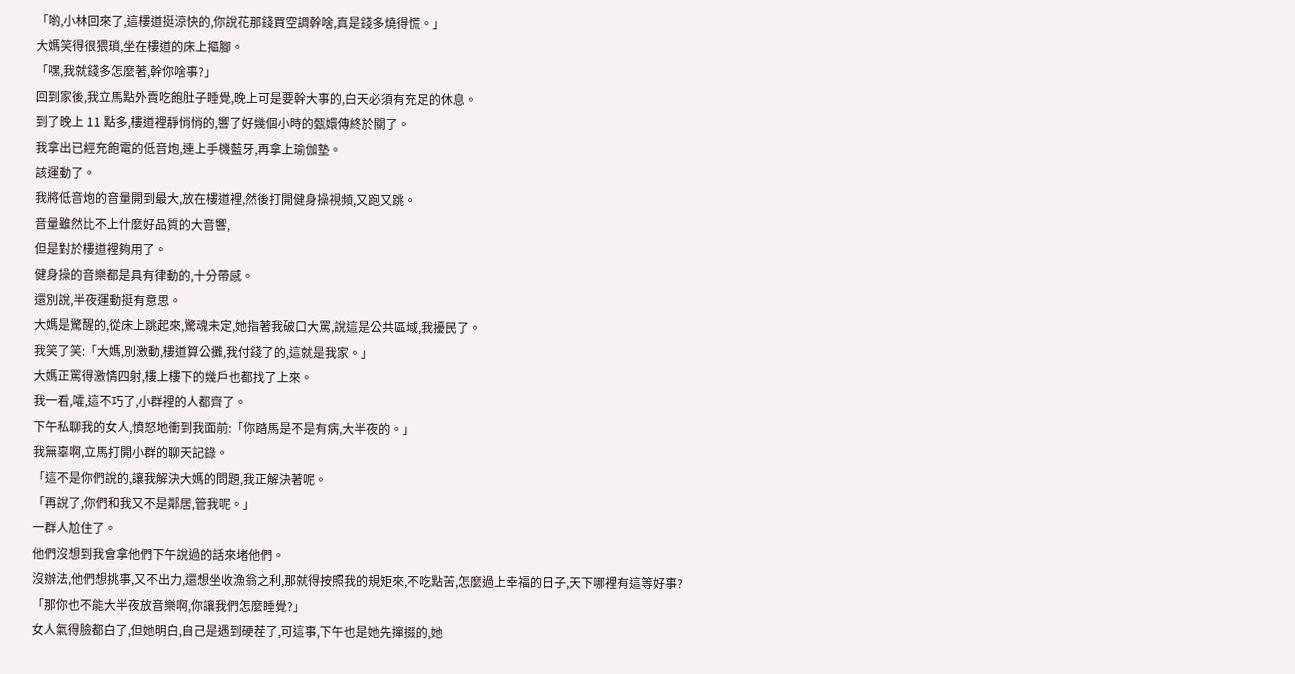「喲,小林回來了,這樓道挺涼快的,你說花那錢買空調幹啥,真是錢多燒得慌。」
大媽笑得很猥瑣,坐在樓道的床上摳腳。
「嘿,我就錢多怎麼著,幹你啥事?」
回到家後,我立馬點外賣吃飽肚子睡覺,晚上可是要幹大事的,白天必須有充足的休息。
到了晚上 11 點多,樓道裡靜悄悄的,響了好幾個小時的甄嬛傳終於關了。
我拿出已經充飽電的低音炮,連上手機藍牙,再拿上瑜伽墊。
該運動了。
我將低音炮的音量開到最大,放在樓道裡,然後打開健身操視頻,又跑又跳。
音量雖然比不上什麼好品質的大音響,
但是對於樓道裡夠用了。
健身操的音樂都是具有律動的,十分帶感。
還別說,半夜運動挺有意思。
大媽是驚醒的,從床上跳起來,驚魂未定,她指著我破口大罵,說這是公共區域,我擾民了。
我笑了笑:「大媽,別激動,樓道算公攤,我付錢了的,這就是我家。」
大媽正罵得激情四射,樓上樓下的幾戶也都找了上來。
我一看,嚯,這不巧了,小群裡的人都齊了。
下午私聊我的女人,憤怒地衝到我面前:「你踏馬是不是有病,大半夜的。」
我無辜啊,立馬打開小群的聊天記錄。
「這不是你們說的,讓我解決大媽的問題,我正解決著呢。
「再說了,你們和我又不是鄰居,管我呢。」
一群人尬住了。
他們沒想到我會拿他們下午說過的話來堵他們。
沒辦法,他們想挑事,又不出力,還想坐收漁翁之利,那就得按照我的規矩來,不吃點苦,怎麼過上幸福的日子,天下哪裡有這等好事?
「那你也不能大半夜放音樂啊,你讓我們怎麼睡覺?」
女人氣得臉都白了,但她明白,自己是遇到硬茬了,可這事,下午也是她先撺掇的,她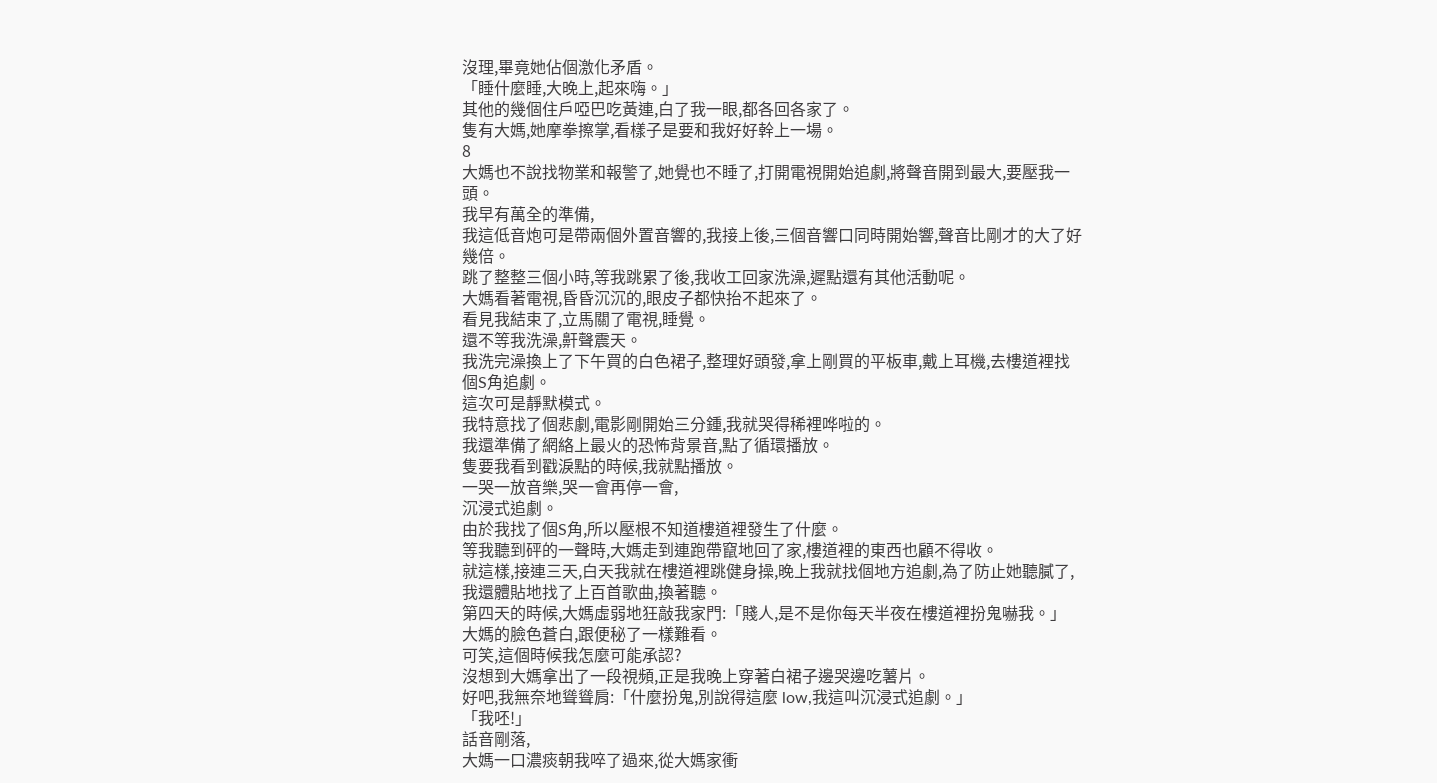沒理,畢竟她佔個激化矛盾。
「睡什麼睡,大晚上,起來嗨。」
其他的幾個住戶啞巴吃黃連,白了我一眼,都各回各家了。
隻有大媽,她摩拳擦掌,看樣子是要和我好好幹上一場。
8
大媽也不說找物業和報警了,她覺也不睡了,打開電視開始追劇,將聲音開到最大,要壓我一頭。
我早有萬全的準備,
我這低音炮可是帶兩個外置音響的,我接上後,三個音響口同時開始響,聲音比剛才的大了好幾倍。
跳了整整三個小時,等我跳累了後,我收工回家洗澡,遲點還有其他活動呢。
大媽看著電視,昏昏沉沉的,眼皮子都快抬不起來了。
看見我結束了,立馬關了電視,睡覺。
還不等我洗澡,鼾聲震天。
我洗完澡換上了下午買的白色裙子,整理好頭發,拿上剛買的平板車,戴上耳機,去樓道裡找個S角追劇。
這次可是靜默模式。
我特意找了個悲劇,電影剛開始三分鍾,我就哭得稀裡哗啦的。
我還準備了網絡上最火的恐怖背景音,點了循環播放。
隻要我看到戳淚點的時候,我就點播放。
一哭一放音樂,哭一會再停一會,
沉浸式追劇。
由於我找了個S角,所以壓根不知道樓道裡發生了什麼。
等我聽到砰的一聲時,大媽走到連跑帶竄地回了家,樓道裡的東西也顧不得收。
就這樣,接連三天,白天我就在樓道裡跳健身操,晚上我就找個地方追劇,為了防止她聽膩了,我還體貼地找了上百首歌曲,換著聽。
第四天的時候,大媽虛弱地狂敲我家門:「賤人,是不是你每天半夜在樓道裡扮鬼嚇我。」
大媽的臉色蒼白,跟便秘了一樣難看。
可笑,這個時候我怎麼可能承認?
沒想到大媽拿出了一段視頻,正是我晚上穿著白裙子邊哭邊吃薯片。
好吧,我無奈地聳聳肩:「什麼扮鬼,別說得這麼 low,我這叫沉浸式追劇。」
「我呸!」
話音剛落,
大媽一口濃痰朝我啐了過來,從大媽家衝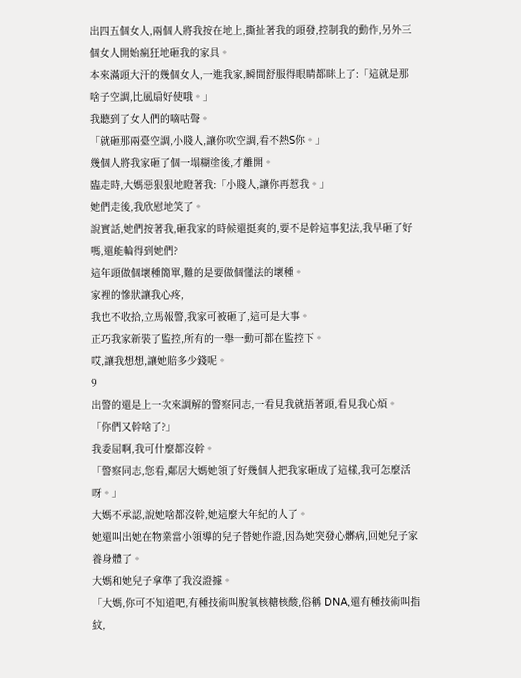出四五個女人,兩個人將我按在地上,撕扯著我的頭發,控制我的動作,另外三個女人開始瘋狂地砸我的家具。
本來滿頭大汗的幾個女人,一進我家,瞬間舒服得眼睛都眯上了:「這就是那啥子空調,比風扇好使哦。」
我聽到了女人們的嘀咕聲。
「就砸那兩臺空調,小賤人,讓你吹空調,看不熱S你。」
幾個人將我家砸了個一塌糊塗後,才離開。
臨走時,大媽惡狠狠地瞪著我:「小賤人,讓你再惹我。」
她們走後,我欣慰地笑了。
說實話,她們按著我,砸我家的時候還挺爽的,要不是幹這事犯法,我早砸了好嗎,還能輪得到她們?
這年頭做個壞種簡單,難的是要做個懂法的壞種。
家裡的慘狀讓我心疼,
我也不收拾,立馬報警,我家可被砸了,這可是大事。
正巧我家新裝了監控,所有的一舉一動可都在監控下。
哎,讓我想想,讓她賠多少錢呢。
9
出警的還是上一次來調解的警察同志,一看見我就捂著頭,看見我心煩。
「你們又幹啥了?」
我委屈啊,我可什麼都沒幹。
「警察同志,您看,鄰居大媽她領了好幾個人把我家砸成了這樣,我可怎麼活呀。」
大媽不承認,說她啥都沒幹,她這麼大年紀的人了。
她還叫出她在物業當小領導的兒子替她作證,因為她突發心髒病,回她兒子家養身體了。
大媽和她兒子拿準了我沒證據。
「大媽,你可不知道吧,有種技術叫脫氧核糖核酸,俗稱 DNA,還有種技術叫指紋,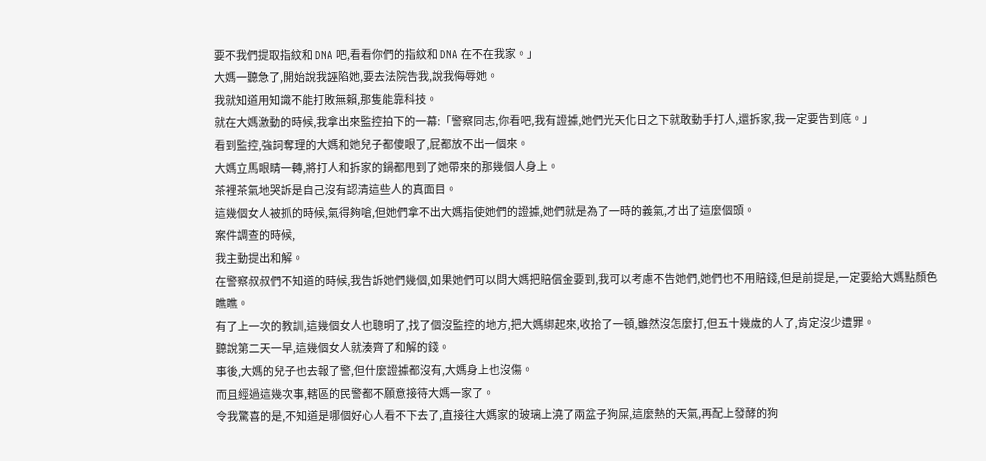要不我們提取指紋和 DNA 吧,看看你們的指紋和 DNA 在不在我家。」
大媽一聽急了,開始說我誣陷她,要去法院告我,說我侮辱她。
我就知道用知識不能打敗無賴,那隻能靠科技。
就在大媽激動的時候,我拿出來監控拍下的一幕:「警察同志,你看吧,我有證據,她們光天化日之下就敢動手打人,還拆家,我一定要告到底。」
看到監控,強詞奪理的大媽和她兒子都傻眼了,屁都放不出一個來。
大媽立馬眼睛一轉,將打人和拆家的鍋都甩到了她帶來的那幾個人身上。
茶裡茶氣地哭訴是自己沒有認清這些人的真面目。
這幾個女人被抓的時候,氣得夠嗆,但她們拿不出大媽指使她們的證據,她們就是為了一時的義氣,才出了這麼個頭。
案件調查的時候,
我主動提出和解。
在警察叔叔們不知道的時候,我告訴她們幾個,如果她們可以問大媽把賠償金要到,我可以考慮不告她們,她們也不用賠錢,但是前提是,一定要給大媽點顏色瞧瞧。
有了上一次的教訓,這幾個女人也聰明了,找了個沒監控的地方,把大媽綁起來,收拾了一頓,雖然沒怎麼打,但五十幾歲的人了,肯定沒少遭罪。
聽說第二天一早,這幾個女人就湊齊了和解的錢。
事後,大媽的兒子也去報了警,但什麼證據都沒有,大媽身上也沒傷。
而且經過這幾次事,轄區的民警都不願意接待大媽一家了。
令我驚喜的是,不知道是哪個好心人看不下去了,直接往大媽家的玻璃上澆了兩盆子狗屎,這麼熱的天氣,再配上發酵的狗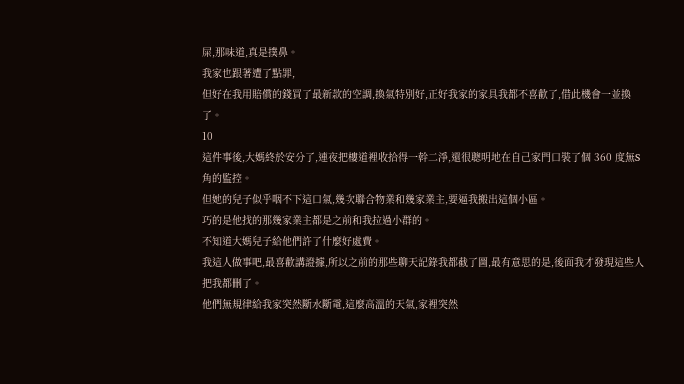屎,那味道,真是撲鼻。
我家也跟著遭了點罪,
但好在我用賠償的錢買了最新款的空調,換氣特別好,正好我家的家具我都不喜歡了,借此機會一並換了。
10
這件事後,大媽終於安分了,連夜把樓道裡收拾得一幹二淨,還很聰明地在自己家門口裝了個 360 度無S角的監控。
但她的兒子似乎咽不下這口氣,幾次聯合物業和幾家業主,要逼我搬出這個小區。
巧的是他找的那幾家業主都是之前和我拉過小群的。
不知道大媽兒子給他們許了什麼好處費。
我這人做事吧,最喜歡講證據,所以之前的那些聊天記錄我都截了圖,最有意思的是,後面我才發現這些人把我都刪了。
他們無規律給我家突然斷水斷電,這麼高溫的天氣,家裡突然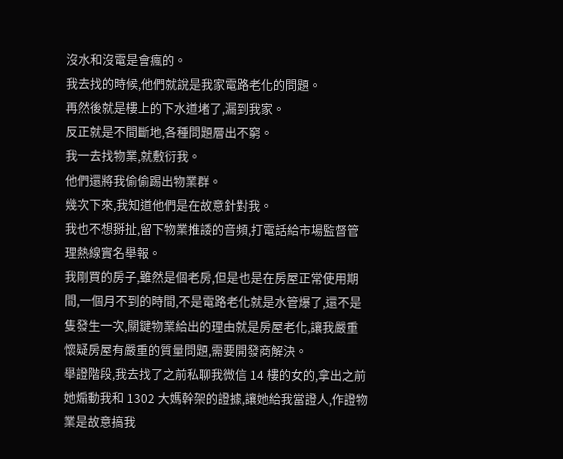沒水和沒電是會瘋的。
我去找的時候,他們就說是我家電路老化的問題。
再然後就是樓上的下水道堵了,漏到我家。
反正就是不間斷地,各種問題層出不窮。
我一去找物業,就敷衍我。
他們還將我偷偷踢出物業群。
幾次下來,我知道他們是在故意針對我。
我也不想掰扯,留下物業推諉的音頻,打電話給市場監督管理熱線實名舉報。
我剛買的房子,雖然是個老房,但是也是在房屋正常使用期間,一個月不到的時間,不是電路老化就是水管爆了,還不是隻發生一次,關鍵物業給出的理由就是房屋老化,讓我嚴重懷疑房屋有嚴重的質量問題,需要開發商解決。
舉證階段,我去找了之前私聊我微信 14 樓的女的,拿出之前她煽動我和 1302 大媽幹架的證據,讓她給我當證人,作證物業是故意搞我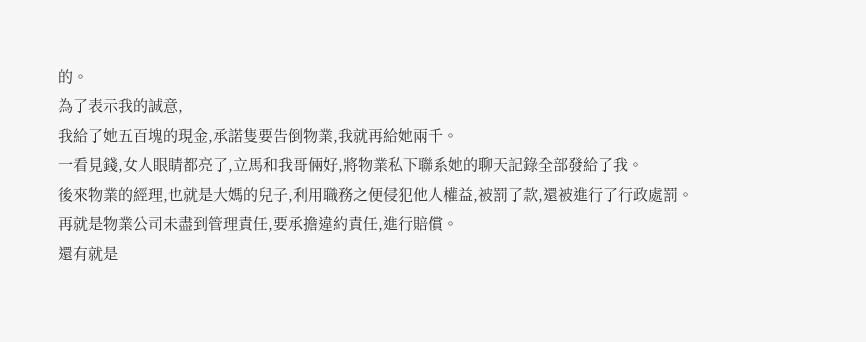的。
為了表示我的誠意,
我給了她五百塊的現金,承諾隻要告倒物業,我就再給她兩千。
一看見錢,女人眼睛都亮了,立馬和我哥倆好,將物業私下聯系她的聊天記錄全部發給了我。
後來物業的經理,也就是大媽的兒子,利用職務之便侵犯他人權益,被罰了款,還被進行了行政處罰。
再就是物業公司未盡到管理責任,要承擔違約責任,進行賠償。
還有就是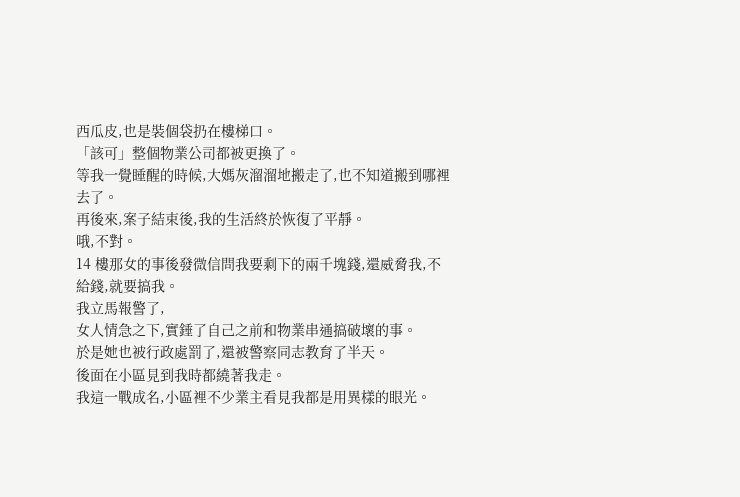西瓜皮,也是裝個袋扔在樓梯口。
「該可」整個物業公司都被更換了。
等我一覺睡醒的時候,大媽灰溜溜地搬走了,也不知道搬到哪裡去了。
再後來,案子結束後,我的生活終於恢復了平靜。
哦,不對。
14 樓那女的事後發微信問我要剩下的兩千塊錢,還威脅我,不給錢,就要搞我。
我立馬報警了,
女人情急之下,實錘了自己之前和物業串通搞破壞的事。
於是她也被行政處罰了,還被警察同志教育了半天。
後面在小區見到我時都繞著我走。
我這一戰成名,小區裡不少業主看見我都是用異樣的眼光。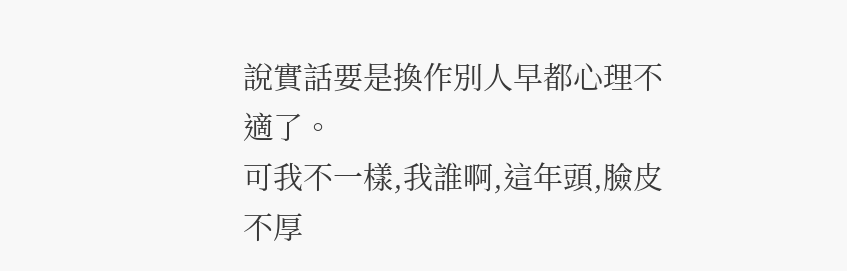說實話要是換作別人早都心理不適了。
可我不一樣,我誰啊,這年頭,臉皮不厚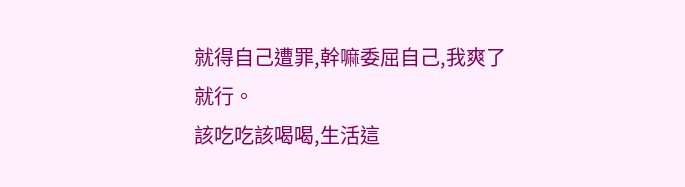就得自己遭罪,幹嘛委屈自己,我爽了就行。
該吃吃該喝喝,生活這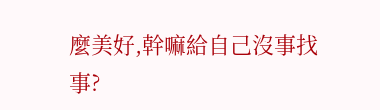麼美好,幹嘛給自己沒事找事?